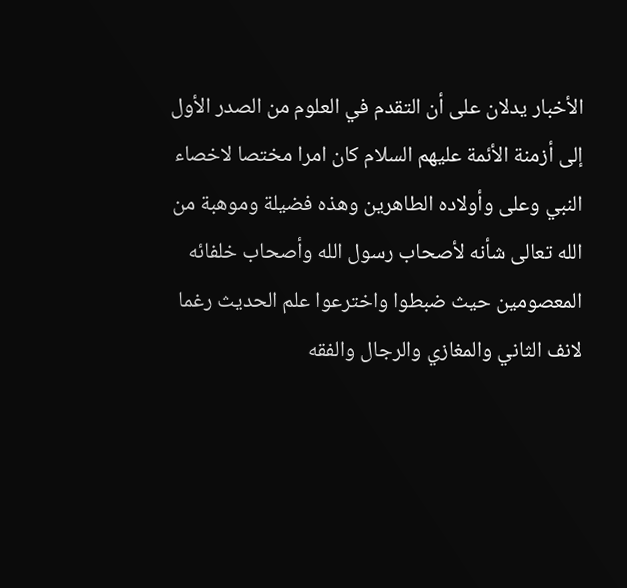الأخبار يدلان على أن التقدم في العلوم من الصدر الأول إلى أزمنة الأئمة عليهم السلام كان امرا مختصا لاخصاء النبي وعلى وأولاده الطاهرين وهذه فضيلة وموهبة من الله تعالى شأنه لأصحاب رسول الله وأصحاب خلفائه المعصومين حيث ضبطوا واخترعوا علم الحديث رغما لانف الثاني والمغازي والرجال والفقه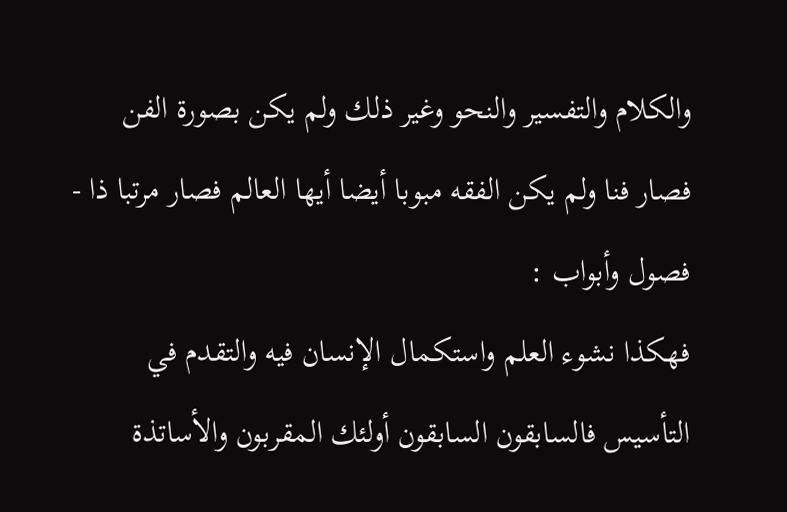والكلام والتفسير والنحو وغير ذلك ولم يكن بصورة الفن فصار فنا ولم يكن الفقه مبوبا أيضا أيها العالم فصار مرتبا ذا - فصول وأبواب :
فهكذا نشوء العلم واستكمال الإنسان فيه والتقدم في التأسيس فالسابقون السابقون أولئك المقربون والأساتذة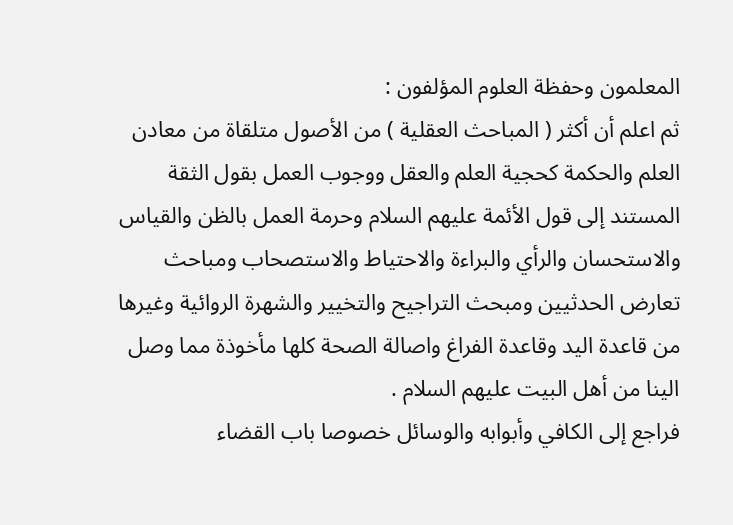المعلمون وحفظة العلوم المؤلفون :
ثم اعلم أن أكثر ( المباحث العقلية ) من الأصول متلقاة من معادن العلم والحكمة كحجية العلم والعقل ووجوب العمل بقول الثقة المستند إلى قول الأئمة عليهم السلام وحرمة العمل بالظن والقياس والاستحسان والرأي والبراءة والاحتياط والاستصحاب ومباحث تعارض الحدثيين ومبحث التراجيح والتخيير والشهرة الروائية وغيرها من قاعدة اليد وقاعدة الفراغ واصالة الصحة كلها مأخوذة مما وصل الينا من أهل البيت عليهم السلام .
فراجع إلى الكافي وأبوابه والوسائل خصوصا باب القضاء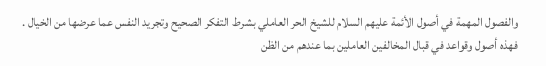والفصول المهمة في أصول الأئمة عليهم السلام للشيخ الحر العاملي بشرط التفكر الصحيح وتجريد النفس عما عرضها من الخيال .
فهذه أصول وقواعد في قبال المخالفين العاملين بما عندهم من الظن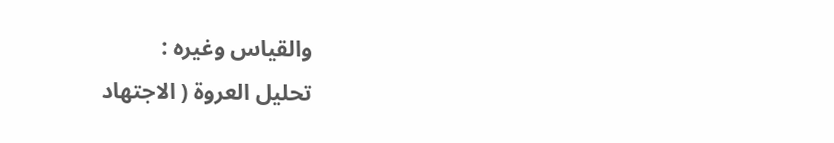والقياس وغيره :
تحليل العروة ( الاجتهاد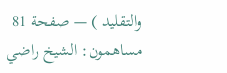والتقليد ) — صفحة 81
مساهمون: الشيخ راضي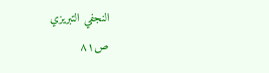النجفي التبريزي
ص٨١